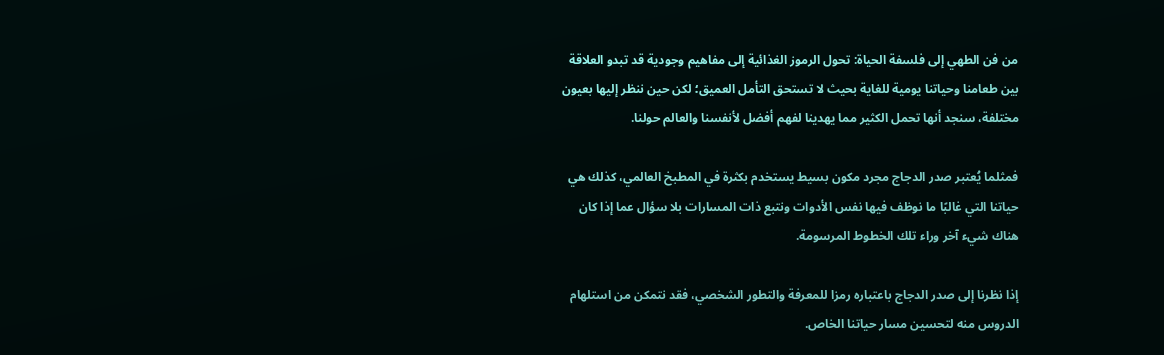من فن الطهي إلى فلسفة الحياة: تحول الرموز الغذائية إلى مفاهيم وجودية قد تبدو العلاقة بين طعامنا وحياتنا يومية للغاية بحيث لا تستحق التأمل العميق؛ لكن حين ننظر إليها بعيون مختلفة، سنجد أنها تحمل الكثير مما يهدينا لفهم أفضل لأنفسنا والعالم حولنا.

فمثلما يُعتبر صدر الدجاج مجرد مكون بسيط يستخدم بكثرة في المطبخ العالمي، كذلك هي حياتنا التي غالبًا ما نوظف فيها نفس الأدوات ونتبع ذات المسارات بلا سؤال عما إذا كان هناك شيء آخر وراء تلك الخطوط المرسومة.

إذا نظرنا إلى صدر الدجاج باعتباره رمزا للمعرفة والتطور الشخصي، فقد نتمكن من استلهام الدروس منه لتحسين مسار حياتنا الخاص.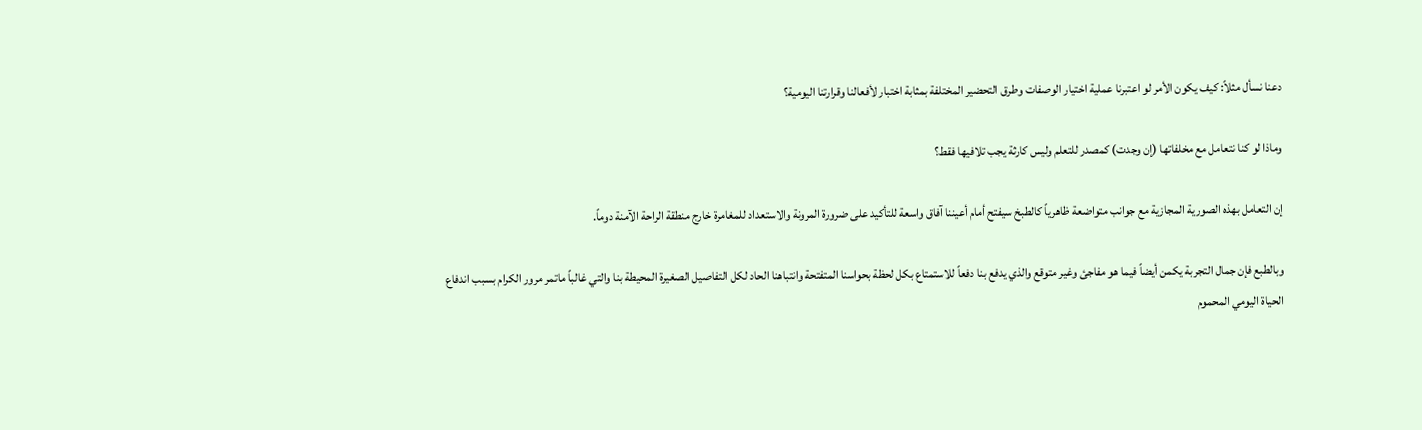دعنا نسأل مثلاً: كيف يكون الأمر لو اعتبرنا عملية اختيار الوصفات وطرق التحضير المختلفة بمثابة اختبار لأفعالنا وقرارتنا اليومية؟

وماذا لو كنا نتعامل مع مخلفاتها (إن وجدت) كمصدر للتعلم وليس كارثة يجب تلافيها فقط؟

إن التعامل بهذه الصورية المجازية مع جوانب متواضعة ظاهرياً كالطبخ سيفتح أمام أعيننا آفاق واسعة للتأكيد على ضرورة المرونة والاستعداد للمغامرة خارج منطقة الراحة الآمنة دوماً.

وبالطبع فإن جمال التجربة يكمن أيضاً فيما هو مفاجئ وغير متوقع والذي يدفع بنا دفعاً للاستمتاع بكل لحظة بحواسنا المتفتحة وانتباهنا الحاد لكل التفاصيل الصغيرة المحيطة بنا والتي غالباً ماتمر مرور الكرام بسبب اندفاع الحياة اليومي المحموم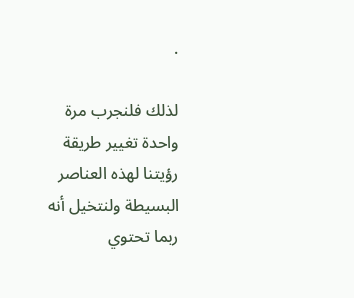.

لذلك فلنجرب مرة واحدة تغيير طريقة رؤيتنا لهذه العناصر البسيطة ولنتخيل أنه ربما تحتوي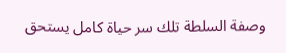وصفة السلطة تلك سر حياة كامل يستحق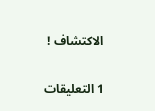الاكتشاف !

1 التعليقات